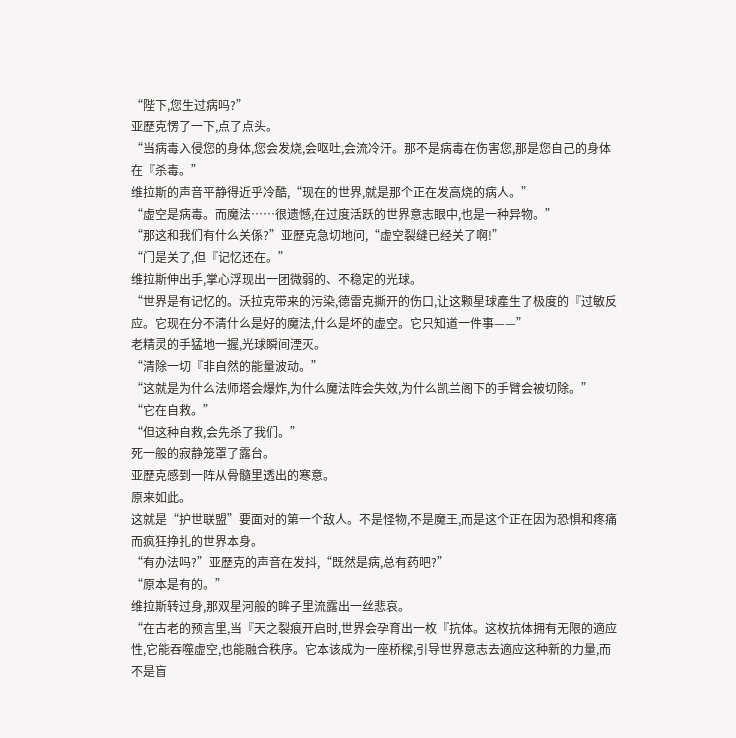“陛下,您生过病吗?”
亚歷克愣了一下,点了点头。
“当病毒入侵您的身体,您会发烧,会呕吐,会流冷汗。那不是病毒在伤害您,那是您自己的身体在『杀毒。”
维拉斯的声音平静得近乎冷酷,“现在的世界,就是那个正在发高烧的病人。”
“虚空是病毒。而魔法……很遗憾,在过度活跃的世界意志眼中,也是一种异物。”
“那这和我们有什么关係?”亚歷克急切地问,“虚空裂缝已经关了啊!”
“门是关了,但『记忆还在。”
维拉斯伸出手,掌心浮现出一团微弱的、不稳定的光球。
“世界是有记忆的。沃拉克带来的污染,德雷克撕开的伤口,让这颗星球產生了极度的『过敏反应。它现在分不清什么是好的魔法,什么是坏的虚空。它只知道一件事——”
老精灵的手猛地一握,光球瞬间湮灭。
“清除一切『非自然的能量波动。”
“这就是为什么法师塔会爆炸,为什么魔法阵会失效,为什么凯兰阁下的手臂会被切除。”
“它在自救。”
“但这种自救,会先杀了我们。”
死一般的寂静笼罩了露台。
亚歷克感到一阵从骨髓里透出的寒意。
原来如此。
这就是“护世联盟”要面对的第一个敌人。不是怪物,不是魔王,而是这个正在因为恐惧和疼痛而疯狂挣扎的世界本身。
“有办法吗?”亚歷克的声音在发抖,“既然是病,总有药吧?”
“原本是有的。”
维拉斯转过身,那双星河般的眸子里流露出一丝悲哀。
“在古老的预言里,当『天之裂痕开启时,世界会孕育出一枚『抗体。这枚抗体拥有无限的適应性,它能吞噬虚空,也能融合秩序。它本该成为一座桥樑,引导世界意志去適应这种新的力量,而不是盲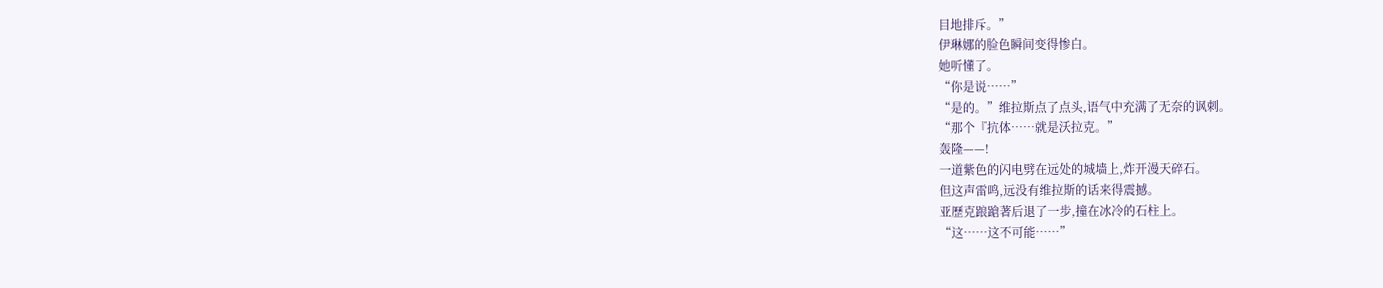目地排斥。”
伊琳娜的脸色瞬间变得惨白。
她听懂了。
“你是说……”
“是的。”维拉斯点了点头,语气中充满了无奈的讽刺。
“那个『抗体……就是沃拉克。”
轰隆——!
一道紫色的闪电劈在远处的城墙上,炸开漫天碎石。
但这声雷鸣,远没有维拉斯的话来得震撼。
亚歷克踉蹌著后退了一步,撞在冰冷的石柱上。
“这……这不可能……”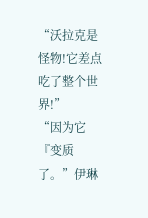“沃拉克是怪物!它差点吃了整个世界!”
“因为它『变质了。”伊琳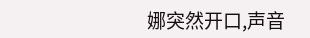娜突然开口,声音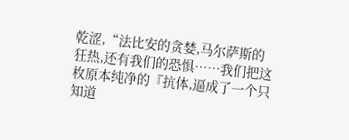乾涩,“法比安的贪婪,马尔萨斯的狂热,还有我们的恐惧……我们把这枚原本纯净的『抗体,逼成了一个只知道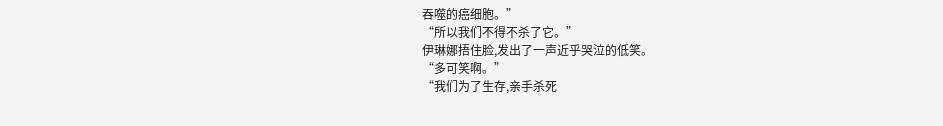吞噬的癌细胞。”
“所以我们不得不杀了它。”
伊琳娜捂住脸,发出了一声近乎哭泣的低笑。
“多可笑啊。”
“我们为了生存,亲手杀死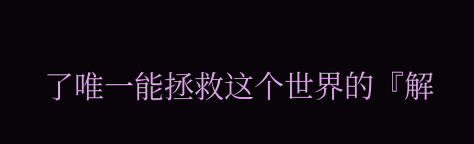了唯一能拯救这个世界的『解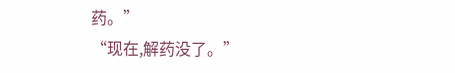药。”
“现在,解药没了。”